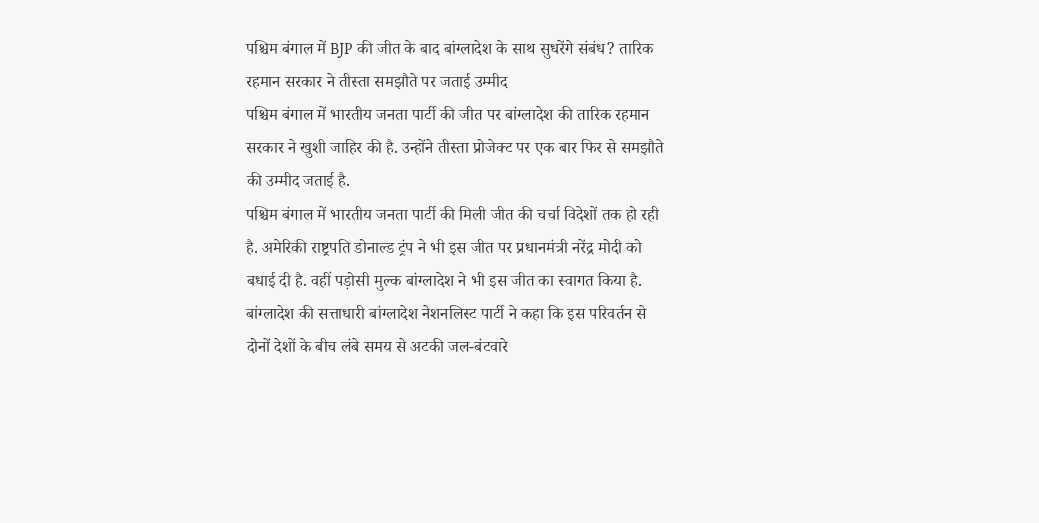पश्चिम बंगाल में BJP की जीत के बाद बांग्लादेश के साथ सुधरेंगे संबंध? तारिक रहमान सरकार ने तीस्ता समझौते पर जताई उम्मीद
पश्चिम बंगाल में भारतीय जनता पार्टी की जीत पर बांग्लादेश की तारिक रहमान सरकार ने खुशी जाहिर की है. उन्होंने तीस्ता प्रोजेक्ट पर एक बार फिर से समझौते की उम्मीद जताई है.
पश्चिम बंगाल में भारतीय जनता पार्टी की मिली जीत की चर्चा विदेशों तक हो रही है. अमेरिकी राष्ट्रपति डोनाल्ड ट्रंप ने भी इस जीत पर प्रधानमंत्री नरेंद्र मोदी को बधाई दी है. वहीं पड़ोसी मुल्क बांग्लादेश ने भी इस जीत का स्वागत किया है. बांग्लादेश की सत्ताधारी बांग्लादेश नेशनलिस्ट पार्टी ने कहा कि इस परिवर्तन से दोनों देशों के बीच लंबे समय से अटकी जल-बंटवारे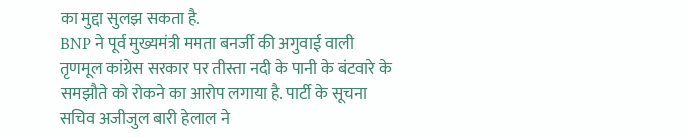का मुद्दा सुलझ सकता है.
BNP ने पूर्व मुख्यमंत्री ममता बनर्जी की अगुवाई वाली तृणमूल कांग्रेस सरकार पर तीस्ता नदी के पानी के बंटवारे के समझौते को रोकने का आरोप लगाया है. पार्टी के सूचना सचिव अजीजुल बारी हेलाल ने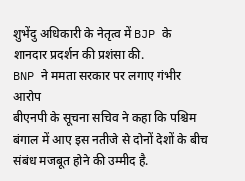शुभेंदु अधिकारी के नेतृत्व में BJP के शानदार प्रदर्शन की प्रशंसा की.
BNP ने ममता सरकार पर लगाए गंभीर आरोप
बीएनपी के सूचना सचिव ने कहा कि पश्चिम बंगाल में आए इस नतीजे से दोनों देशों के बीच संबंध मजबूत होने की उम्मीद है.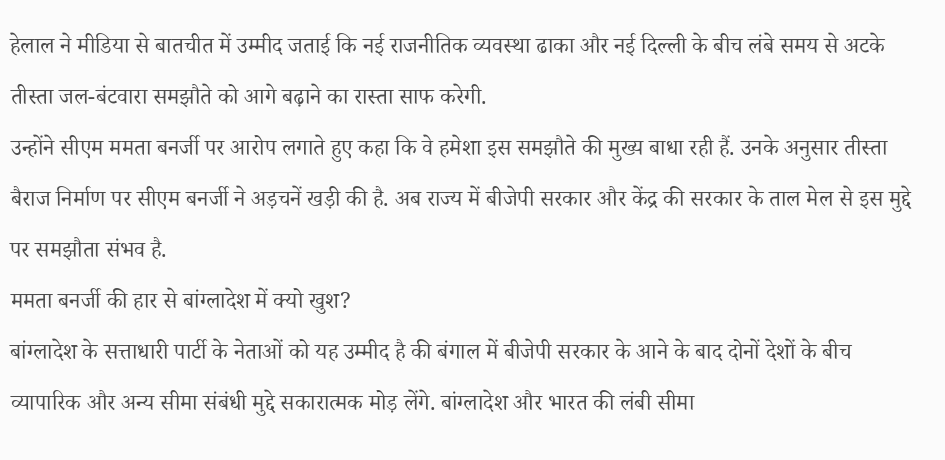हेलाल ने मीडिया से बातचीत में उम्मीद जताई कि नई राजनीतिक व्यवस्था ढाका और नई दिल्ली के बीच लंबे समय से अटके तीस्ता जल-बंटवारा समझौते को आगे बढ़ाने का रास्ता साफ करेगी.
उन्होंने सीएम ममता बनर्जी पर आरोप लगाते हुए कहा कि वे हमेशा इस समझौते की मुख्य बाधा रही हैं. उनके अनुसार तीस्ता बैराज निर्माण पर सीएम बनर्जी ने अड़चनें खड़ी की है. अब राज्य में बीजेपी सरकार और केंद्र की सरकार के ताल मेल से इस मुद्दे पर समझौता संभव है.
ममता बनर्जी की हार से बांग्लादेश में क्यो खुश?
बांग्लादेश के सत्ताधारी पार्टी के नेताओं को यह उम्मीद है की बंगाल में बीजेपी सरकार के आने के बाद दोनों देशों के बीच व्यापारिक और अन्य सीमा संबंधी मुद्दे सकारात्मक मोड़ लेंगे. बांग्लादेश और भारत की लंबी सीमा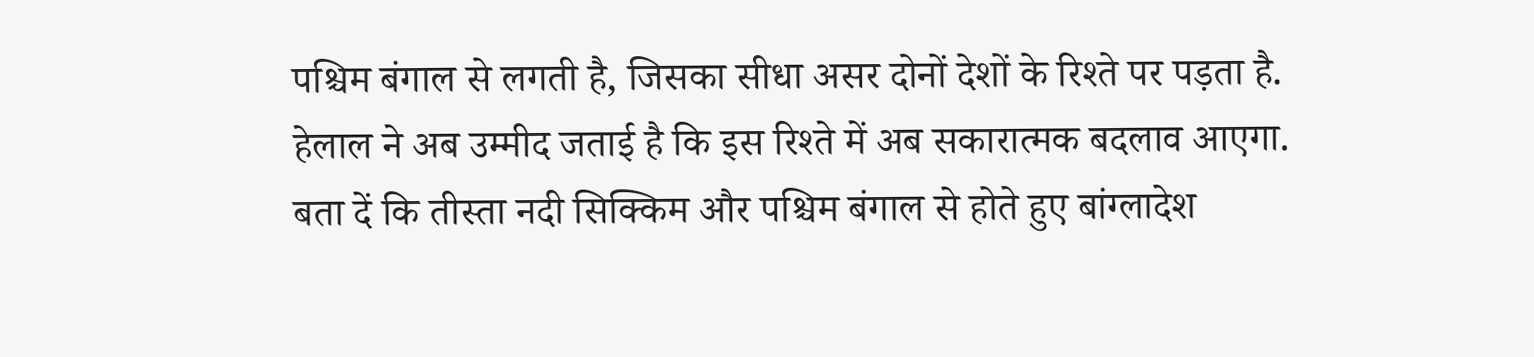पश्चिम बंगाल से लगती है, जिसका सीधा असर दोनों देशों के रिश्ते पर पड़ता है.
हेलाल ने अब उम्मीद जताई है कि इस रिश्ते में अब सकारात्मक बदलाव आएगा. बता दें कि तीस्ता नदी सिक्किम और पश्चिम बंगाल से होते हुए बांग्लादेश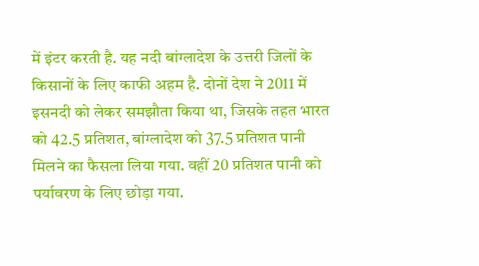में इंटर करती है. यह नदी बांग्लादेश के उत्तरी जिलों के किसानों के लिए काफी अहम है. दोनों देश ने 2011 में इसनदी को लेकर समझौता किया था, जिसके तहत भारत को 42.5 प्रतिशत, बांग्लादेश को 37.5 प्रतिशत पानी मिलने का फैसला लिया गया. वहीं 20 प्रतिशत पानी को पर्यावरण के लिए छोड़ा गया.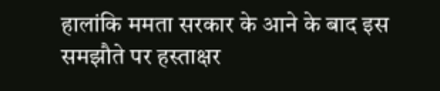हालांकि ममता सरकार के आने के बाद इस समझौते पर हस्ताक्षर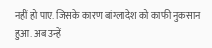नहीं हो पाए. जिसके कारण बांग्लादेश को काफी नुकसान हुआ. अब उन्हें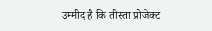उम्मीद है कि तीस्ता प्रोजेक्ट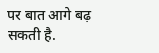पर बात आगे बढ़ सकती है.